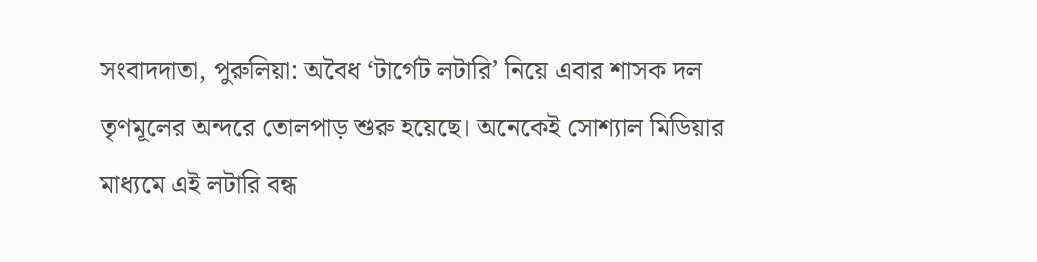সংবাদদাতা, পুরুলিয়া: অবৈধ ‘টার্গেট লটারি’ নিয়ে এবার শাসক দল তৃণমূলের অন্দরে তোলপাড় শুরু হয়েছে। অনেকেই সোশ্যাল মিডিয়ার মাধ্যমে এই লটারি বন্ধ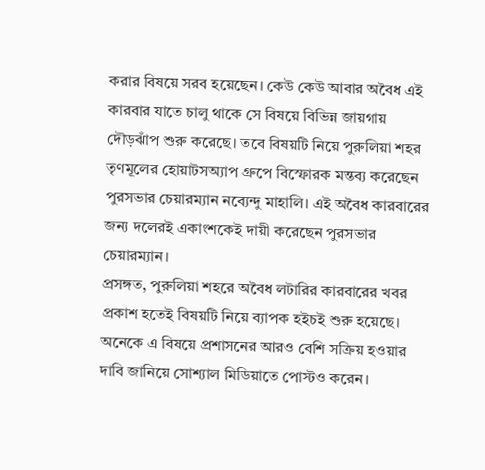করার বিষয়ে সরব হয়েছেন। কেউ কেউ আবার অবৈধ এই কারবার যাতে চালু থাকে সে বিষয়ে বিভিন্ন জায়গায় দৌড়ঝাঁপ শুরু করেছে। তবে বিষয়টি নিয়ে পুরুলিয়া শহর তৃণমূলের হোয়াটসঅ্যাপ গ্রুপে বিস্ফোরক মন্তব্য করেছেন পুরসভার চেয়ারম্যান নব্যেন্দু মাহালি। এই অবৈধ কারবারের জন্য দলেরই একাংশকেই দায়ী করেছেন পুরসভার চেয়ারম্যান।
প্রসঙ্গত, পুরুলিয়া শহরে অবৈধ লটারির কারবারের খবর প্রকাশ হতেই বিষয়টি নিয়ে ব্যাপক হইচই শুরু হয়েছে। অনেকে এ বিষয়ে প্রশাসনের আরও বেশি সক্রিয় হওয়ার দাবি জানিয়ে সোশ্যাল মিডিয়াতে পোস্টও করেন।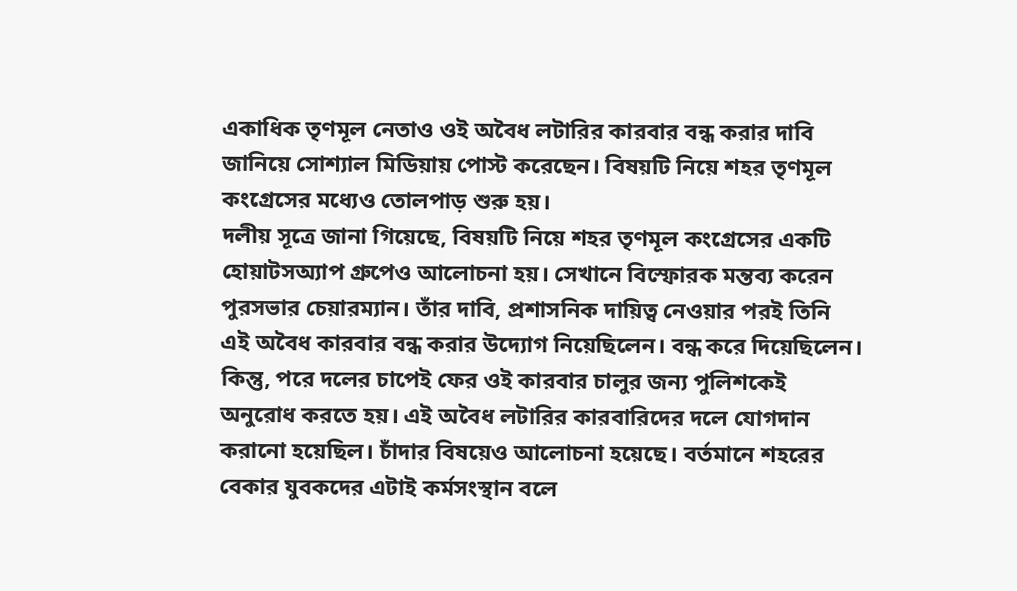একাধিক তৃণমূল নেতাও ওই অবৈধ লটারির কারবার বন্ধ করার দাবি জানিয়ে সোশ্যাল মিডিয়ায় পোস্ট করেছেন। বিষয়টি নিয়ে শহর তৃণমূল কংগ্রেসের মধ্যেও তোলপাড় শুরু হয়।
দলীয় সূত্রে জানা গিয়েছে, বিষয়টি নিয়ে শহর তৃণমূল কংগ্রেসের একটি হোয়াটসঅ্যাপ গ্রুপেও আলোচনা হয়। সেখানে বিস্ফোরক মন্তব্য করেন পুরসভার চেয়ারম্যান। তাঁর দাবি, প্রশাসনিক দায়িত্ব নেওয়ার পরই তিনি এই অবৈধ কারবার বন্ধ করার উদ্যোগ নিয়েছিলেন। বন্ধ করে দিয়েছিলেন। কিন্তু, পরে দলের চাপেই ফের ওই কারবার চালুর জন্য পুলিশকেই অনুরোধ করতে হয়। এই অবৈধ লটারির কারবারিদের দলে যোগদান করানো হয়েছিল। চাঁদার বিষয়েও আলোচনা হয়েছে। বর্তমানে শহরের বেকার যুবকদের এটাই কর্মসংস্থান বলে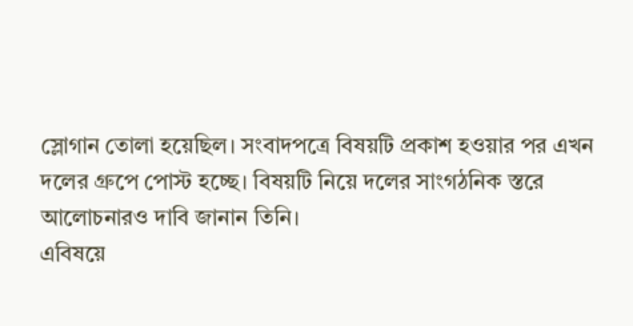স্লোগান তোলা হয়েছিল। সংবাদপত্রে বিষয়টি প্রকাশ হওয়ার পর এখন দলের গ্ৰুপে পোস্ট হচ্ছে। বিষয়টি নিয়ে দলের সাংগঠনিক স্তরে আলোচনারও দাবি জানান তিনি।
এবিষয়ে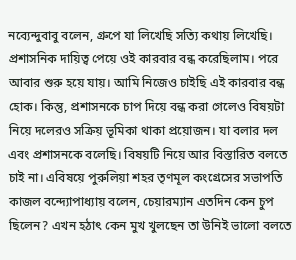নব্যেন্দুবাবু বলেন, গ্রুপে যা লিখেছি সত্যি কথায় লিখেছি। প্রশাসনিক দায়িত্ব পেয়ে ওই কারবার বন্ধ করেছিলাম। পরে আবার শুরু হয়ে যায়। আমি নিজেও চাইছি এই কারবার বন্ধ হোক। কিন্তু, প্রশাসনকে চাপ দিয়ে বন্ধ করা গেলেও বিষয়টা নিয়ে দলেরও সক্রিয় ভূমিকা থাকা প্রয়োজন। যা বলার দল এবং প্রশাসনকে বলেছি। বিষয়টি নিয়ে আর বিস্তারিত বলতে চাই না। এবিষয়ে পুরুলিয়া শহর তৃণমূল কংগ্রেসের সভাপতি কাজল বন্দ্যোপাধ্যায় বলেন, চেয়ারম্যান এতদিন কেন চুপ ছিলেন? এখন হঠাৎ কেন মুখ খুলছেন তা উনিই ভালো বলতে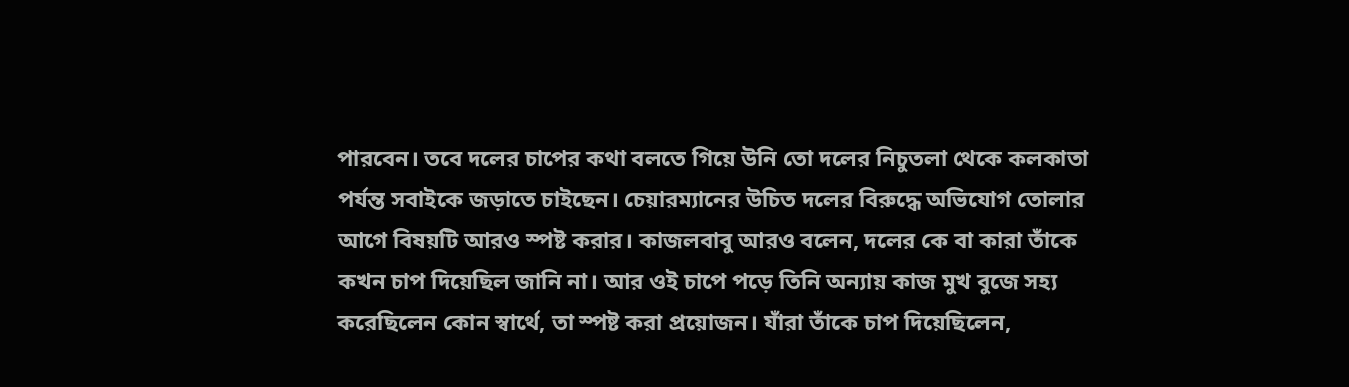পারবেন। তবে দলের চাপের কথা বলতে গিয়ে উনি তো দলের নিচুতলা থেকে কলকাতা পর্যন্ত সবাইকে জড়াতে চাইছেন। চেয়ারম্যানের উচিত দলের বিরুদ্ধে অভিযোগ তোলার আগে বিষয়টি আরও স্পষ্ট করার। কাজলবাবু আরও বলেন, দলের কে বা কারা তাঁকে কখন চাপ দিয়েছিল জানি না। আর ওই চাপে পড়ে তিনি অন্যায় কাজ মুখ বুজে সহ্য করেছিলেন কোন স্বার্থে, তা স্পষ্ট করা প্রয়োজন। যাঁরা তাঁকে চাপ দিয়েছিলেন,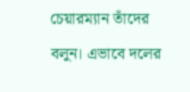চেয়ারম্যান তাঁদের বলুন। এভাবে দলের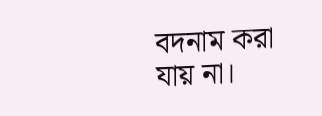বদনাম করা যায় না।